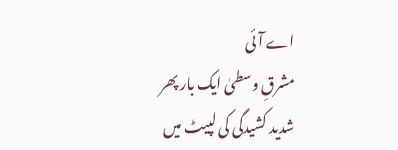اے آئی
مشرقِ وسطیٰ ایک بار پھر شدید کشیدگی کی لپیٹ میں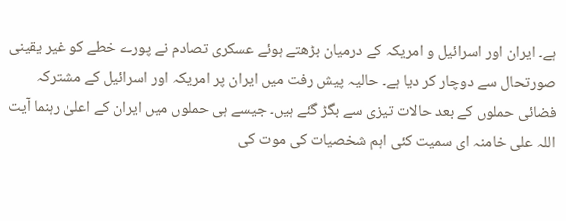ہے۔ ایران اور اسرائیل و امریکہ کے درمیان بڑھتے ہوئے عسکری تصادم نے پورے خطے کو غیر یقینی صورتحال سے دوچار کر دیا ہے۔ حالیہ پیش رفت میں ایران پر امریکہ اور اسرائیل کے مشترکہ فضائی حملوں کے بعد حالات تیزی سے بگڑ گئے ہیں۔ جیسے ہی حملوں میں ایران کے اعلیٰ رہنما آیت اللہ علی خامنہ ای سمیت کئی اہم شخصیات کی موت کی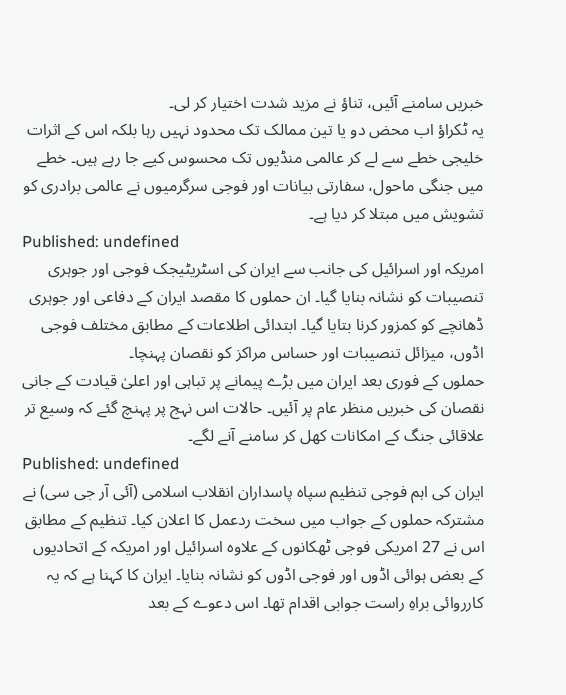خبریں سامنے آئیں، تناؤ نے مزید شدت اختیار کر لی۔
یہ ٹکراؤ اب محض دو یا تین ممالک تک محدود نہیں رہا بلکہ اس کے اثرات خلیجی خطے سے لے کر عالمی منڈیوں تک محسوس کیے جا رہے ہیں۔ خطے میں جنگی ماحول، سفارتی بیانات اور فوجی سرگرمیوں نے عالمی برادری کو تشویش میں مبتلا کر دیا ہے۔
Published: undefined
امریکہ اور اسرائیل کی جانب سے ایران کی اسٹریٹیجک فوجی اور جوہری تنصیبات کو نشانہ بنایا گیا۔ ان حملوں کا مقصد ایران کے دفاعی اور جوہری ڈھانچے کو کمزور کرنا بتایا گیا۔ ابتدائی اطلاعات کے مطابق مختلف فوجی اڈوں، میزائل تنصیبات اور حساس مراکز کو نقصان پہنچا۔
حملوں کے فوری بعد ایران میں بڑے پیمانے پر تباہی اور اعلیٰ قیادت کے جانی نقصان کی خبریں منظر عام پر آئیں۔ حالات اس نہج پر پہنچ گئے کہ وسیع تر علاقائی جنگ کے امکانات کھل کر سامنے آنے لگے۔
Published: undefined
ایران کی اہم فوجی تنظیم سپاہ پاسداران انقلاب اسلامی (آئی آر جی سی) نے مشترکہ حملوں کے جواب میں سخت ردعمل کا اعلان کیا۔ تنظیم کے مطابق اس نے 27 امریکی فوجی ٹھکانوں کے علاوہ اسرائیل اور امریکہ کے اتحادیوں کے بعض ہوائی اڈوں اور فوجی اڈوں کو نشانہ بنایا۔ ایران کا کہنا ہے کہ یہ کارروائی براہِ راست جوابی اقدام تھا۔ اس دعوے کے بعد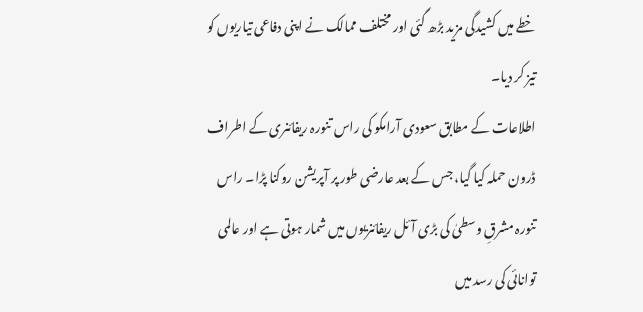خطے میں کشیدگی مزید بڑھ گئی اور مختلف ممالک نے اپنی دفاعی تیاریوں کو تیز کر دیا۔
اطلاعات کے مطابق سعودی آرامکو کی راس تنورہ ریفائنری کے اطراف ڈرون حملہ کیا گیا، جس کے بعد عارضی طور پر آپریشن روکنا پڑا۔ راس تنورہ مشرقِ وسطیٰ کی بڑی آئل ریفائنریوں میں شمار ہوتی ہے اور عالمی توانائی کی رسد میں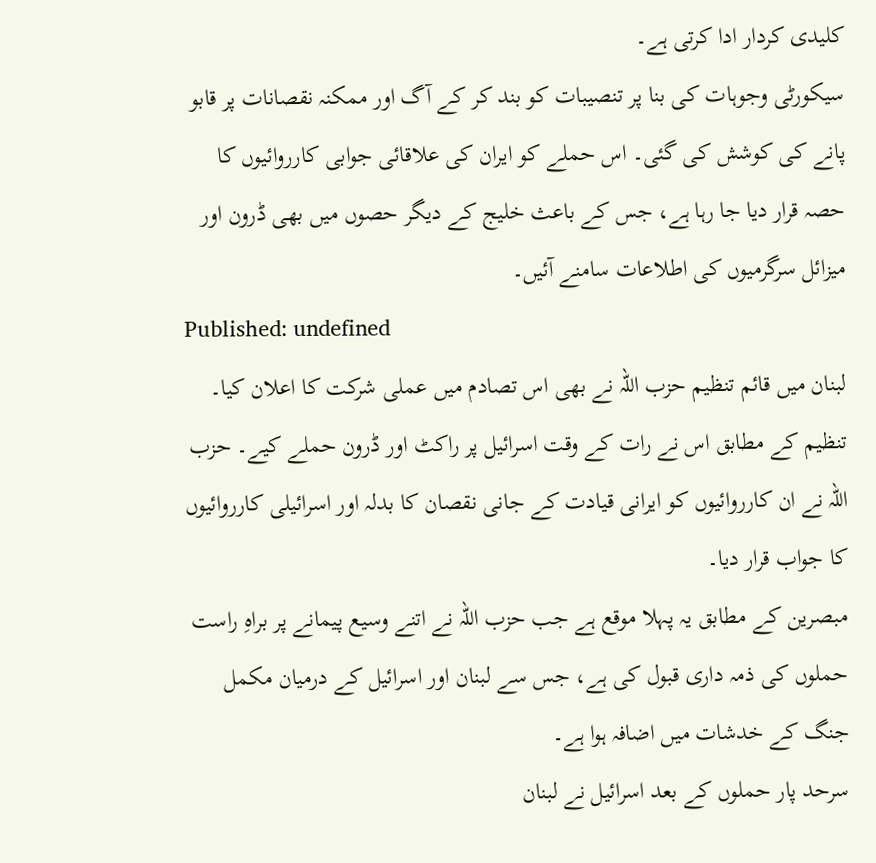کلیدی کردار ادا کرتی ہے۔
سیکورٹی وجوہات کی بنا پر تنصیبات کو بند کر کے آگ اور ممکنہ نقصانات پر قابو پانے کی کوشش کی گئی۔ اس حملے کو ایران کی علاقائی جوابی کارروائیوں کا حصہ قرار دیا جا رہا ہے، جس کے باعث خلیج کے دیگر حصوں میں بھی ڈرون اور میزائل سرگرمیوں کی اطلاعات سامنے آئیں۔
Published: undefined
لبنان میں قائم تنظیم حزب اللہ نے بھی اس تصادم میں عملی شرکت کا اعلان کیا۔ تنظیم کے مطابق اس نے رات کے وقت اسرائیل پر راکٹ اور ڈرون حملے کیے۔ حزب اللہ نے ان کارروائیوں کو ایرانی قیادت کے جانی نقصان کا بدلہ اور اسرائیلی کارروائیوں کا جواب قرار دیا۔
مبصرین کے مطابق یہ پہلا موقع ہے جب حزب اللہ نے اتنے وسیع پیمانے پر براہِ راست حملوں کی ذمہ داری قبول کی ہے، جس سے لبنان اور اسرائیل کے درمیان مکمل جنگ کے خدشات میں اضافہ ہوا ہے۔
سرحد پار حملوں کے بعد اسرائیل نے لبنان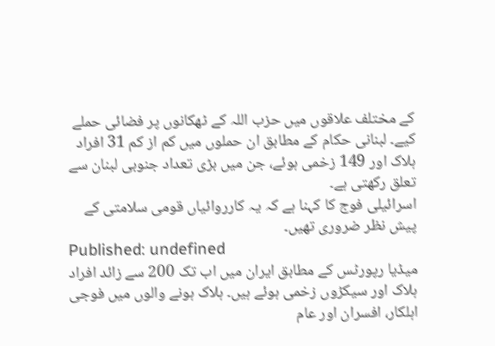کے مختلف علاقوں میں حزب اللہ کے ٹھکانوں پر فضائی حملے کیے۔ لبنانی حکام کے مطابق ان حملوں میں کم از کم 31 افراد ہلاک اور 149 زخمی ہوئے، جن میں بڑی تعداد جنوبی لبنان سے تعلق رکھتی ہے۔
اسرائیلی فوج کا کہنا ہے کہ یہ کارروائیاں قومی سلامتی کے پیش نظر ضروری تھیں۔
Published: undefined
میڈیا رپورٹس کے مطابق ایران میں اب تک 200 سے زائد افراد ہلاک اور سیکڑوں زخمی ہوئے ہیں۔ ہلاک ہونے والوں میں فوجی اہلکار، افسران اور عام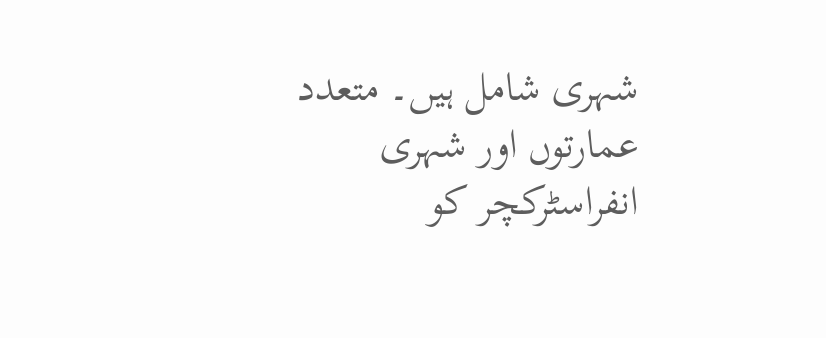شہری شامل ہیں۔ متعدد عمارتوں اور شہری انفراسٹرکچر کو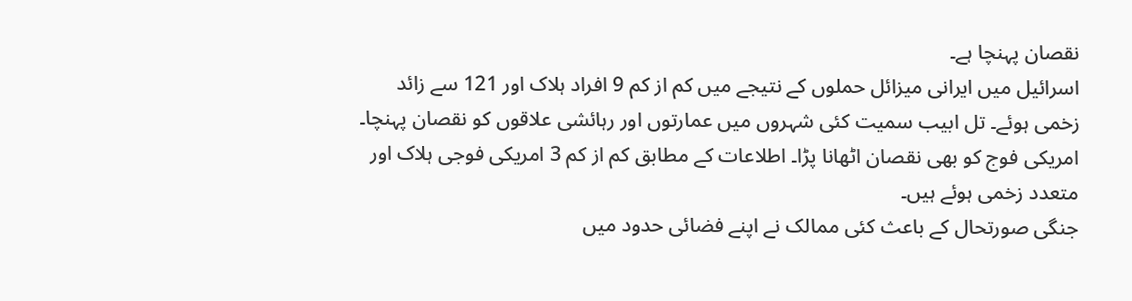نقصان پہنچا ہے۔
اسرائیل میں ایرانی میزائل حملوں کے نتیجے میں کم از کم 9 افراد ہلاک اور 121 سے زائد زخمی ہوئے۔ تل ابیب سمیت کئی شہروں میں عمارتوں اور رہائشی علاقوں کو نقصان پہنچا۔
امریکی فوج کو بھی نقصان اٹھانا پڑا۔ اطلاعات کے مطابق کم از کم 3 امریکی فوجی ہلاک اور متعدد زخمی ہوئے ہیں۔
جنگی صورتحال کے باعث کئی ممالک نے اپنے فضائی حدود میں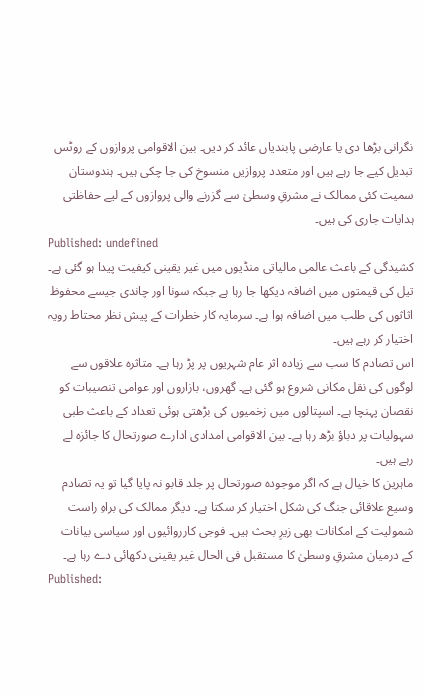نگرانی بڑھا دی یا عارضی پابندیاں عائد کر دیں۔ بین الاقوامی پروازوں کے روٹس تبدیل کیے جا رہے ہیں اور متعدد پروازیں منسوخ کی جا چکی ہیں۔ ہندوستان سمیت کئی ممالک نے مشرقِ وسطیٰ سے گزرنے والی پروازوں کے لیے حفاظتی ہدایات جاری کی ہیں۔
Published: undefined
کشیدگی کے باعث عالمی مالیاتی منڈیوں میں غیر یقینی کیفیت پیدا ہو گئی ہے۔ تیل کی قیمتوں میں اضافہ دیکھا جا رہا ہے جبکہ سونا اور چاندی جیسے محفوظ اثاثوں کی طلب میں اضافہ ہوا ہے۔ سرمایہ کار خطرات کے پیش نظر محتاط رویہ اختیار کر رہے ہیں۔
اس تصادم کا سب سے زیادہ اثر عام شہریوں پر پڑ رہا ہے۔ متاثرہ علاقوں سے لوگوں کی نقل مکانی شروع ہو گئی ہے۔ گھروں، بازاروں اور عوامی تنصیبات کو نقصان پہنچا ہے۔ اسپتالوں میں زخمیوں کی بڑھتی ہوئی تعداد کے باعث طبی سہولیات پر دباؤ بڑھ رہا ہے۔ بین الاقوامی امدادی ادارے صورتحال کا جائزہ لے رہے ہیں۔
ماہرین کا خیال ہے کہ اگر موجودہ صورتحال پر جلد قابو نہ پایا گیا تو یہ تصادم وسیع علاقائی جنگ کی شکل اختیار کر سکتا ہے۔ دیگر ممالک کی براہِ راست شمولیت کے امکانات بھی زیرِ بحث ہیں۔ فوجی کارروائیوں اور سیاسی بیانات کے درمیان مشرقِ وسطیٰ کا مستقبل فی الحال غیر یقینی دکھائی دے رہا ہے۔
Published: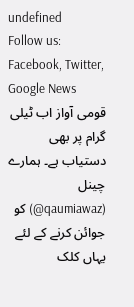undefined
Follow us: Facebook, Twitter, Google News
قومی آواز اب ٹیلی گرام پر بھی دستیاب ہے۔ ہمارے چینل (qaumiawaz@) کو جوائن کرنے کے لئے یہاں کلک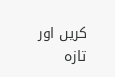کریں اور تازہ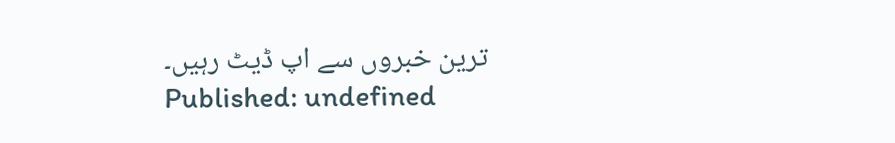ترین خبروں سے اپ ڈیٹ رہیں۔
Published: undefined